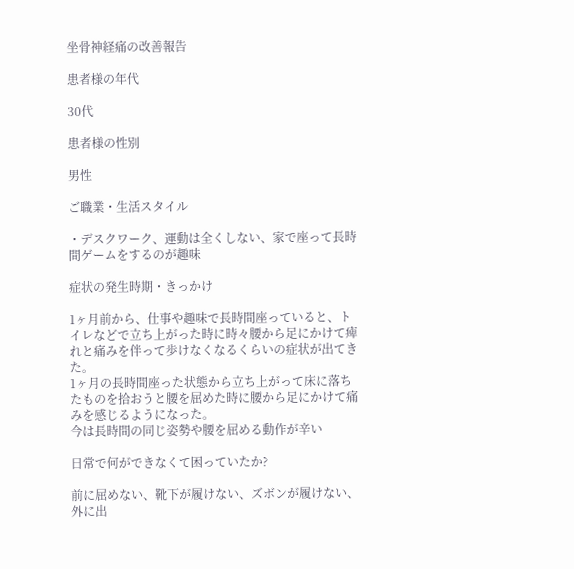坐骨神経痛の改善報告

患者様の年代

30代

患者様の性別

男性

ご職業・生活スタイル

・デスクワーク、運動は全くしない、家で座って長時間ゲームをするのが趣味

症状の発生時期・きっかけ

1ヶ月前から、仕事や趣味で長時間座っていると、トイレなどで立ち上がった時に時々腰から足にかけて痺れと痛みを伴って歩けなくなるくらいの症状が出てきた。
1ヶ月の長時間座った状態から立ち上がって床に落ちたものを拾おうと腰を屈めた時に腰から足にかけて痛みを感じるようになった。
今は長時間の同じ姿勢や腰を屈める動作が辛い

日常で何ができなくて困っていたか?

前に屈めない、靴下が履けない、ズボンが履けない、外に出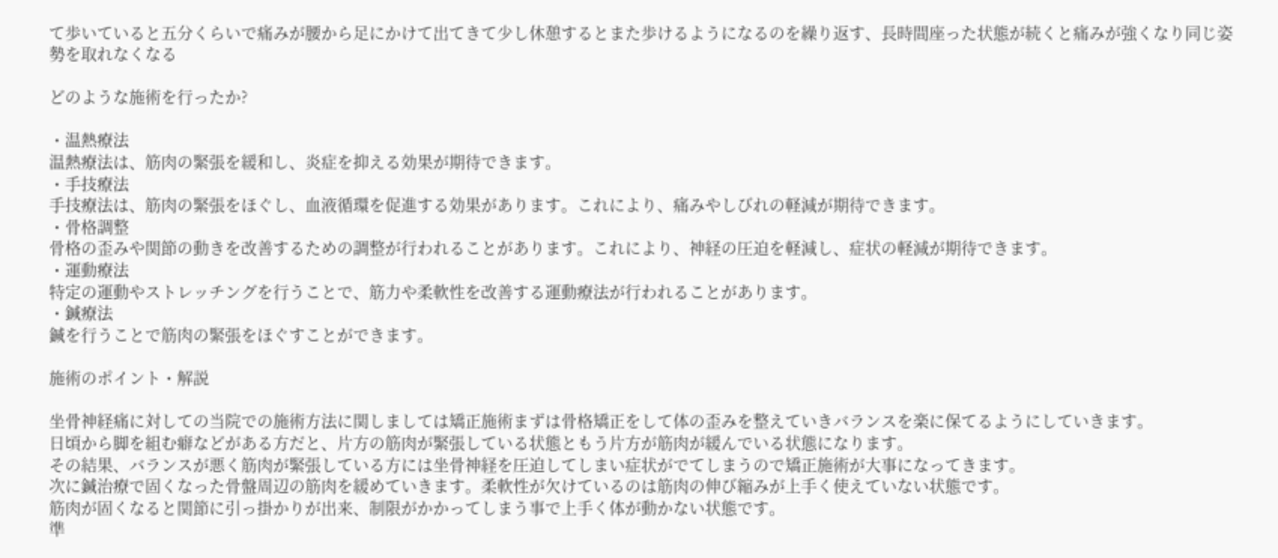て歩いていると五分くらいで痛みが腰から足にかけて出てきて少し休憩するとまた歩けるようになるのを繰り返す、長時間座った状態が続くと痛みが強くなり同じ姿勢を取れなくなる

どのような施術を行ったか?

・温熱療法
温熱療法は、筋肉の緊張を緩和し、炎症を抑える効果が期待できます。
・手技療法
手技療法は、筋肉の緊張をほぐし、血液循環を促進する効果があります。これにより、痛みやしびれの軽減が期待できます。
・骨格調整
骨格の歪みや関節の動きを改善するための調整が行われることがあります。これにより、神経の圧迫を軽減し、症状の軽減が期待できます。
・運動療法
特定の運動やストレッチングを行うことで、筋力や柔軟性を改善する運動療法が行われることがあります。
・鍼療法
鍼を行うことで筋肉の緊張をほぐすことができます。

施術のポイント・解説

坐骨神経痛に対しての当院での施術方法に関しましては矯正施術まずは骨格矯正をして体の歪みを整えていきバランスを楽に保てるようにしていきます。
日頃から脚を組む癖などがある方だと、片方の筋肉が緊張している状態ともう片方が筋肉が緩んでいる状態になります。
その結果、バランスが悪く筋肉が緊張している方には坐骨神経を圧迫してしまい症状がでてしまうので矯正施術が大事になってきます。
次に鍼治療で固くなった骨盤周辺の筋肉を緩めていきます。柔軟性が欠けているのは筋肉の伸び縮みが上手く使えていない状態です。
筋肉が固くなると関節に引っ掛かりが出来、制限がかかってしまう事で上手く体が動かない状態です。
準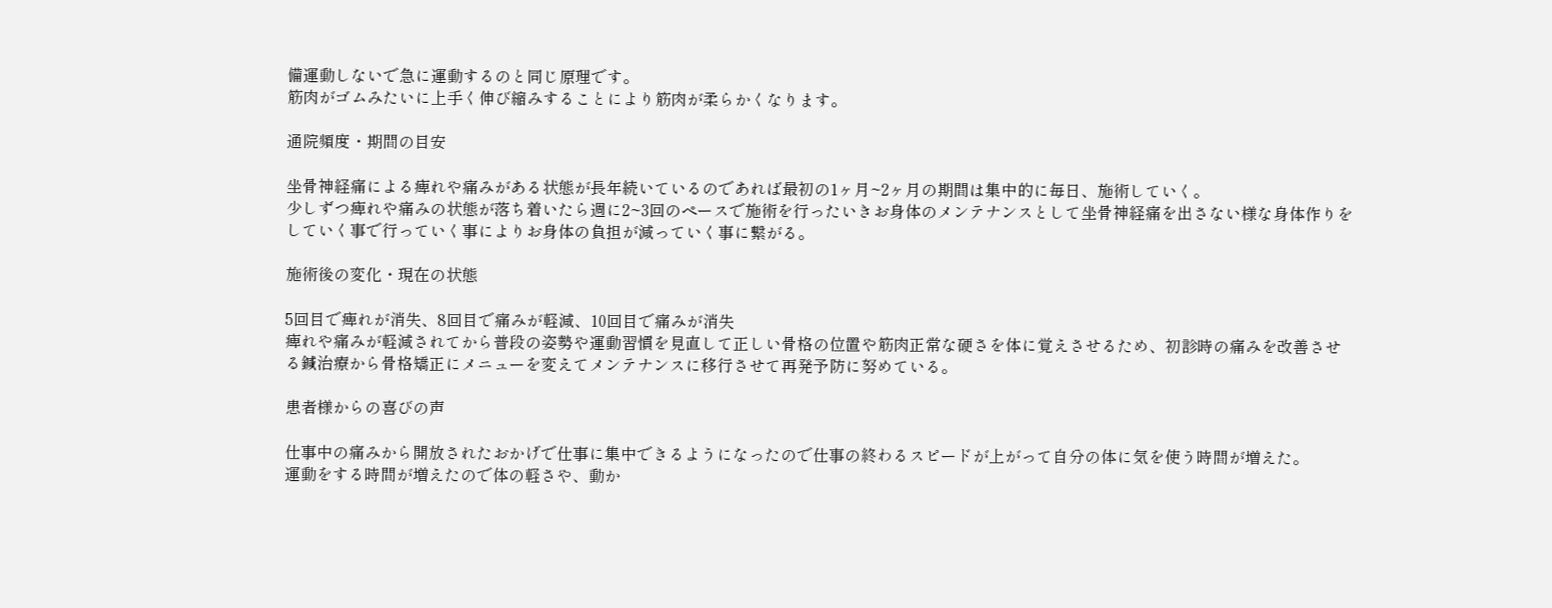備運動しないで急に運動するのと同じ原理です。
筋肉がゴムみたいに上手く伸び縮みすることにより筋肉が柔らかくなります。

通院頻度・期間の目安

坐骨神経痛による痺れや痛みがある状態が長年続いているのであれば最初の1ヶ月~2ヶ月の期間は集中的に毎日、施術していく。
少しずつ痺れや痛みの状態が落ち着いたら週に2~3回のペースで施術を行ったいきお身体のメンテナンスとして坐骨神経痛を出さない様な身体作りをしていく事で行っていく事によりお身体の負担が減っていく事に繋がる。

施術後の変化・現在の状態

5回目で痺れが消失、8回目で痛みが軽減、10回目で痛みが消失
痺れや痛みが軽減されてから普段の姿勢や運動習慣を見直して正しい骨格の位置や筋肉正常な硬さを体に覚えさせるため、初診時の痛みを改善させる鍼治療から骨格矯正にメニューを変えてメンテナンスに移行させて再発予防に努めている。

患者様からの喜びの声

仕事中の痛みから開放されたおかげで仕事に集中できるようになったので仕事の終わるスピードが上がって自分の体に気を使う時間が増えた。
運動をする時間が増えたので体の軽さや、動か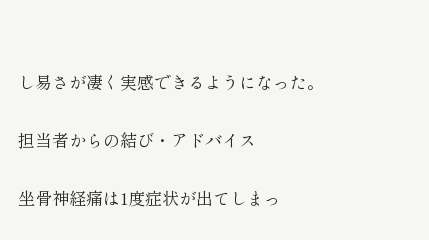し易さが凄く実感できるようになった。

担当者からの結び・アドバイス

坐骨神経痛は1度症状が出てしまっ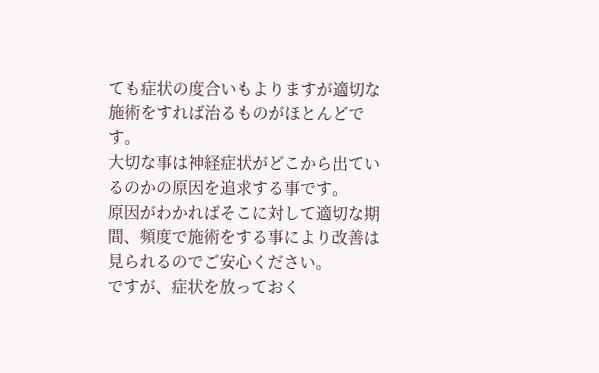ても症状の度合いもよりますが適切な施術をすれば治るものがほとんどです。
大切な事は神経症状がどこから出ているのかの原因を追求する事です。
原因がわかればそこに対して適切な期間、頻度で施術をする事により改善は見られるのでご安心ください。
ですが、症状を放っておく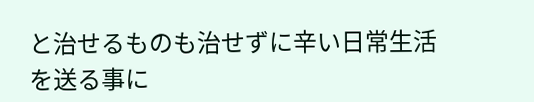と治せるものも治せずに辛い日常生活を送る事に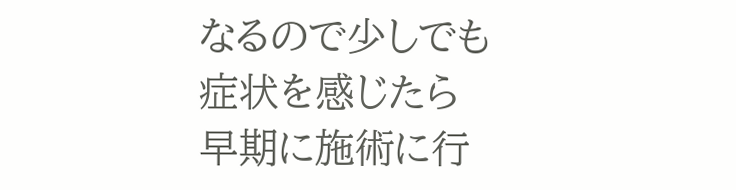なるので少しでも症状を感じたら早期に施術に行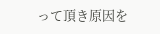って頂き原因を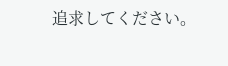追求してください。